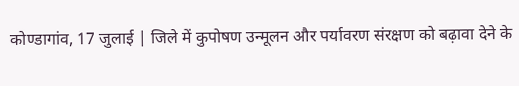कोण्डागांव, 17 जुलाई | जिले में कुपोषण उन्मूलन और पर्यावरण संरक्षण को बढ़ावा देने के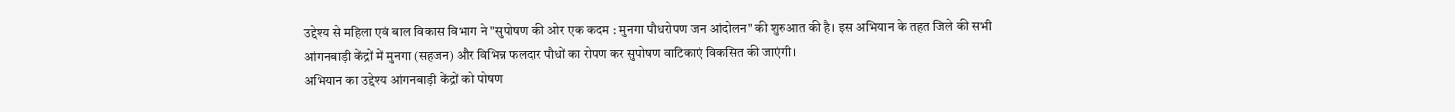उद्देश्य से महिला एवं बाल विकास विभाग ने "सुपोषण की ओर एक कदम : मुनगा पौधरोपण जन आंदोलन" की शुरुआत की है। इस अभियान के तहत जिले की सभी आंगनबाड़ी केंद्रों में मुनगा (सहजन) और विभिन्न फलदार पौधों का रोपण कर सुपोषण वाटिकाएं विकसित की जाएंगी।
अभियान का उद्देश्य आंगनबाड़ी केंद्रों को पोषण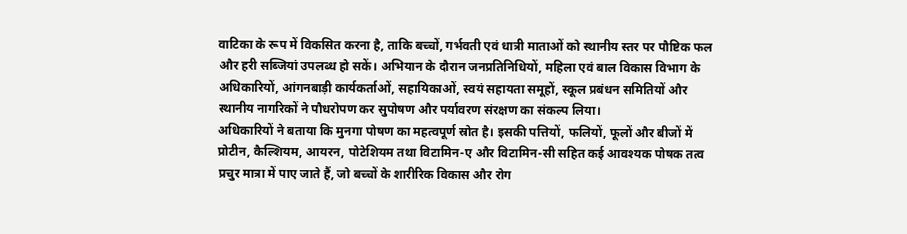वाटिका के रूप में विकसित करना है, ताकि बच्चों, गर्भवती एवं धात्री माताओं को स्थानीय स्तर पर पौष्टिक फल और हरी सब्जियां उपलब्ध हो सकें। अभियान के दौरान जनप्रतिनिधियों, महिला एवं बाल विकास विभाग के अधिकारियों, आंगनबाड़ी कार्यकर्ताओं, सहायिकाओं, स्वयं सहायता समूहों, स्कूल प्रबंधन समितियों और स्थानीय नागरिकों ने पौधरोपण कर सुपोषण और पर्यावरण संरक्षण का संकल्प लिया।
अधिकारियों ने बताया कि मुनगा पोषण का महत्वपूर्ण स्रोत है। इसकी पत्तियों, फलियों, फूलों और बीजों में प्रोटीन, कैल्शियम, आयरन, पोटेशियम तथा विटामिन-ए और विटामिन-सी सहित कई आवश्यक पोषक तत्व प्रचुर मात्रा में पाए जाते हैं, जो बच्चों के शारीरिक विकास और रोग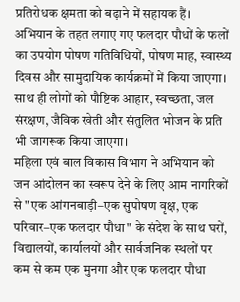प्रतिरोधक क्षमता को बढ़ाने में सहायक हैं।
अभियान के तहत लगाए गए फलदार पौधों के फलों का उपयोग पोषण गतिविधियों, पोषण माह, स्वास्थ्य दिवस और सामुदायिक कार्यक्रमों में किया जाएगा। साथ ही लोगों को पौष्टिक आहार, स्वच्छता, जल संरक्षण, जैविक खेती और संतुलित भोजन के प्रति भी जागरूक किया जाएगा।
महिला एवं बाल विकास विभाग ने अभियान को जन आंदोलन का स्वरूप देने के लिए आम नागरिकों से "एक आंगनबाड़ी–एक सुपोषण वृक्ष, एक परिवार–एक फलदार पौधा" के संदेश के साथ घरों, विद्यालयों, कार्यालयों और सार्वजनिक स्थलों पर कम से कम एक मुनगा और एक फलदार पौधा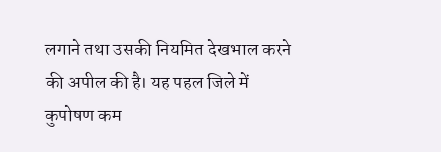लगाने तथा उसकी नियमित देखभाल करने की अपील की है। यह पहल जिले में कुपोषण कम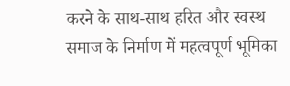करने के साथ-साथ हरित और स्वस्थ समाज के निर्माण में महत्वपूर्ण भूमिका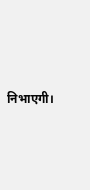निभाएगी।